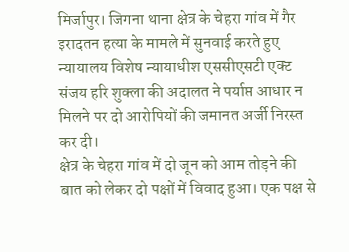मिर्जापुर। जिगना थाना क्षेत्र के चेहरा गांव में गैर इरादतन हत्या के मामले में सुनवाई करते हुए न्यायालय विशेष न्यायाधीश एससीएसटी एक्ट संजय हरि शुक्ला की अदालत ने पर्याप्त आधार न मिलने पर दो आरोपियों की जमानत अर्जी निरस्त कर दी।
क्षेत्र के चेहरा गांव में दो जून को आम तोड़ने की बात को लेकर दो पक्षों में विवाद हुआ। एक पक्ष से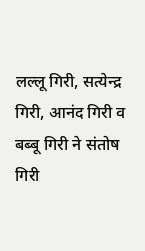लल्लू गिरी, सत्येन्द्र गिरी, आनंद गिरी व बब्बू गिरी ने संतोष गिरी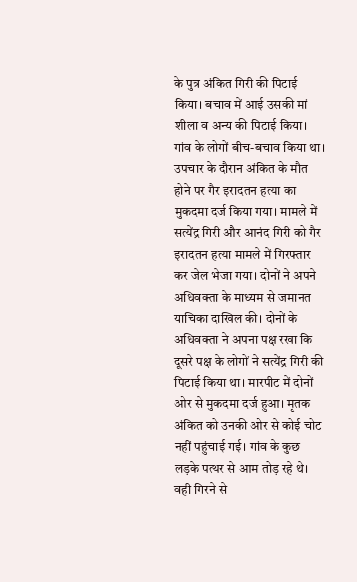के पुत्र अंकित गिरी की पिटाई किया। बचाव में आई उसकी मां शीला व अन्य की पिटाई किया। गांव के लोगों बीच-बचाव किया था। उपचार के दौरान अंकित के मौत होने पर गैर इरादतन हत्या का मुकदमा दर्ज किया गया। मामले में सत्येंद्र गिरी और आनंद गिरी को गैर इरादतन हत्या मामले में गिरफ्तार कर जेल भेजा गया। दोनों ने अपने अधिवक्ता के माध्यम से जमानत याचिका दाखिल की। दोनों के अधिवक्ता ने अपना पक्ष रखा कि दूसरे पक्ष के लोगों ने सत्येंद्र गिरी की पिटाई किया था। मारपीट में दोनों ओर से मुकदमा दर्ज हुआ। मृतक अंकित को उनकी ओर से कोई चोट नहीं पहुंचाई गई। गांव के कुछ लड़के पत्थर से आम तोड़ रहे थे। वही गिरने से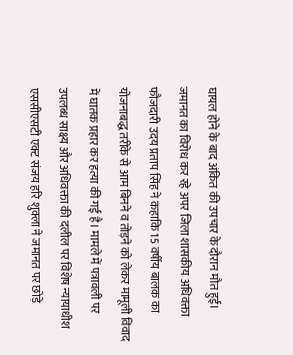घायल होने के बाद अंकित की उपचार के दौरान मौत हुई। जमानत का विरोध कर रहे अपर जिला शासकीय अधिवक्ता फौजदारी उदय प्रताप सिंह ने कहाकि 15 वर्षीय बालक का योजनाबद्ध तरीके से आम बिनने व तोड़ने को लेकर मामूली विवाद में घातक प्रहार कर हत्या की गई है। मामले में पत्रावली पर उपलब्ध साक्ष्य और अधिवक्ता की दलील पर विशेष न्यायाधीश एससीएसटी एक्ट संजय हरि शुक्ला ने जमानत पर छोड़े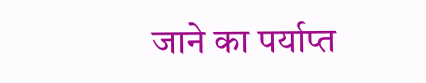जाने का पर्याप्त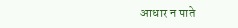आधार न पाते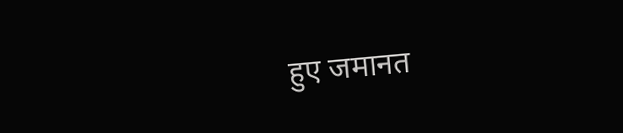हुए जमानत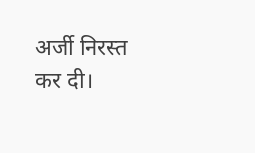अर्जी निरस्त कर दी।